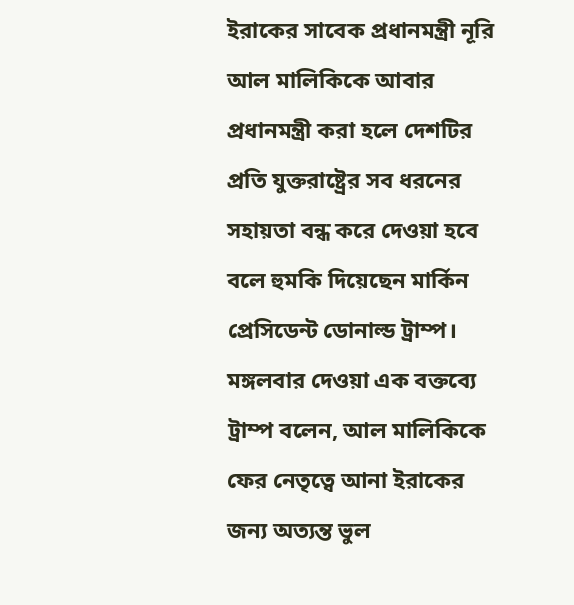ইরাকের সাবেক প্রধানমন্ত্রী নূরি আল মালিকিকে আবার প্রধানমন্ত্রী করা হলে দেশটির প্রতি যুক্তরাষ্ট্রের সব ধরনের সহায়তা বন্ধ করে দেওয়া হবে বলে হুমকি দিয়েছেন মার্কিন প্রেসিডেন্ট ডোনাল্ড ট্রাম্প।
মঙ্গলবার দেওয়া এক বক্তব্যে ট্রাম্প বলেন, আল মালিকিকে ফের নেতৃত্বে আনা ইরাকের জন্য অত্যন্ত ভুল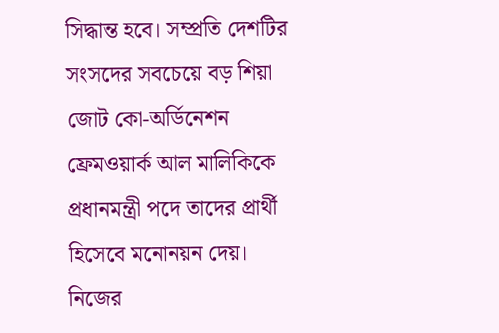সিদ্ধান্ত হবে। সম্প্রতি দেশটির সংসদের সবচেয়ে বড় শিয়া জোট কো-অর্ডিনেশন ফ্রেমওয়ার্ক আল মালিকিকে প্রধানমন্ত্রী পদে তাদের প্রার্থী হিসেবে মনোনয়ন দেয়।
নিজের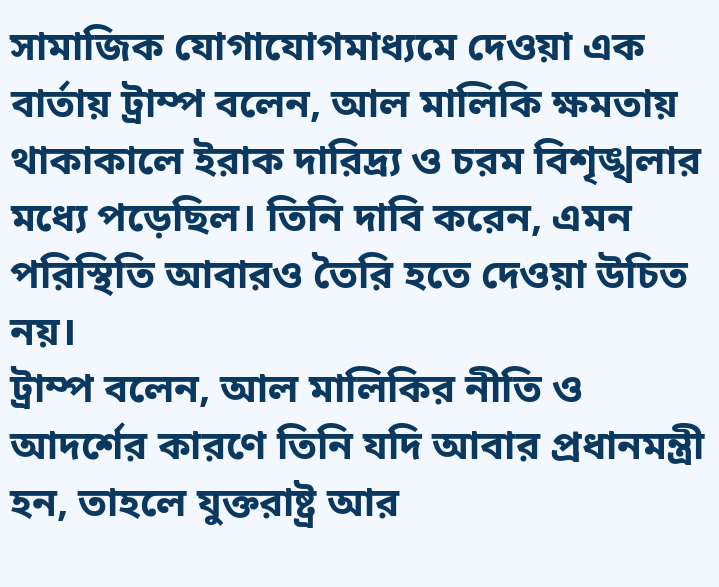সামাজিক যোগাযোগমাধ্যমে দেওয়া এক বার্তায় ট্রাম্প বলেন, আল মালিকি ক্ষমতায় থাকাকালে ইরাক দারিদ্র্য ও চরম বিশৃঙ্খলার মধ্যে পড়েছিল। তিনি দাবি করেন, এমন পরিস্থিতি আবারও তৈরি হতে দেওয়া উচিত নয়।
ট্রাম্প বলেন, আল মালিকির নীতি ও আদর্শের কারণে তিনি যদি আবার প্রধানমন্ত্রী হন, তাহলে যুক্তরাষ্ট্র আর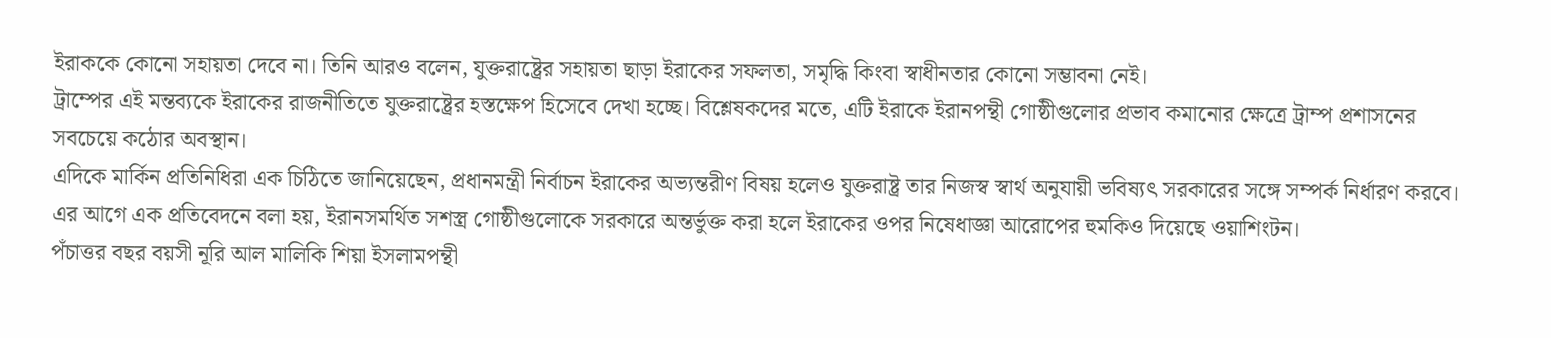ইরাককে কোনো সহায়তা দেবে না। তিনি আরও বলেন, যুক্তরাষ্ট্রের সহায়তা ছাড়া ইরাকের সফলতা, সমৃদ্ধি কিংবা স্বাধীনতার কোনো সম্ভাবনা নেই।
ট্রাম্পের এই মন্তব্যকে ইরাকের রাজনীতিতে যুক্তরাষ্ট্রের হস্তক্ষেপ হিসেবে দেখা হচ্ছে। বিশ্লেষকদের মতে, এটি ইরাকে ইরানপন্থী গোষ্ঠীগুলোর প্রভাব কমানোর ক্ষেত্রে ট্রাম্প প্রশাসনের সবচেয়ে কঠোর অবস্থান।
এদিকে মার্কিন প্রতিনিধিরা এক চিঠিতে জানিয়েছেন, প্রধানমন্ত্রী নির্বাচন ইরাকের অভ্যন্তরীণ বিষয় হলেও যুক্তরাষ্ট্র তার নিজস্ব স্বার্থ অনুযায়ী ভবিষ্যৎ সরকারের সঙ্গে সম্পর্ক নির্ধারণ করবে।
এর আগে এক প্রতিবেদনে বলা হয়, ইরানসমর্থিত সশস্ত্র গোষ্ঠীগুলোকে সরকারে অন্তর্ভুক্ত করা হলে ইরাকের ওপর নিষেধাজ্ঞা আরোপের হুমকিও দিয়েছে ওয়াশিংটন।
পঁচাত্তর বছর বয়সী নূরি আল মালিকি শিয়া ইসলামপন্থী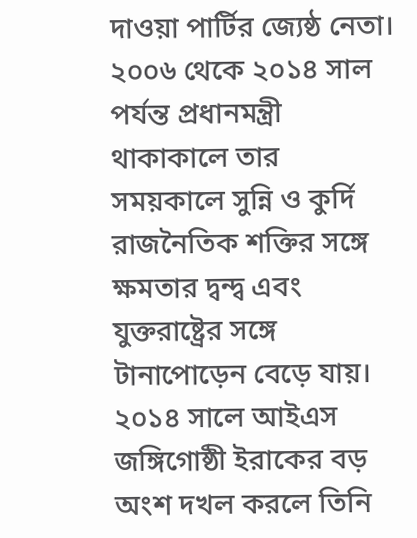দাওয়া পার্টির জ্যেষ্ঠ নেতা। ২০০৬ থেকে ২০১৪ সাল পর্যন্ত প্রধানমন্ত্রী থাকাকালে তার সময়কালে সুন্নি ও কুর্দি রাজনৈতিক শক্তির সঙ্গে ক্ষমতার দ্বন্দ্ব এবং যুক্তরাষ্ট্রের সঙ্গে টানাপোড়েন বেড়ে যায়।
২০১৪ সালে আইএস জঙ্গিগোষ্ঠী ইরাকের বড় অংশ দখল করলে তিনি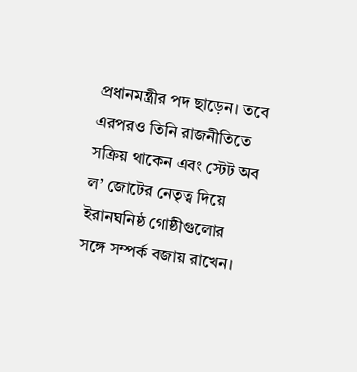প্রধানমন্ত্রীর পদ ছাড়েন। তবে এরপরও তিনি রাজনীতিতে সক্রিয় থাকেন এবং স্টেট অব ল’ জোটের নেতৃত্ব দিয়ে ইরানঘনিষ্ঠ গোষ্ঠীগুলোর সঙ্গে সম্পর্ক বজায় রাখেন।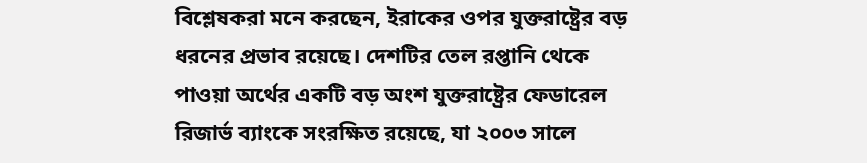বিশ্লেষকরা মনে করছেন, ইরাকের ওপর যুক্তরাষ্ট্রের বড় ধরনের প্রভাব রয়েছে। দেশটির তেল রপ্তানি থেকে পাওয়া অর্থের একটি বড় অংশ যুক্তরাষ্ট্রের ফেডারেল রিজার্ভ ব্যাংকে সংরক্ষিত রয়েছে, যা ২০০৩ সালে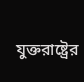যুক্তরাষ্ট্রের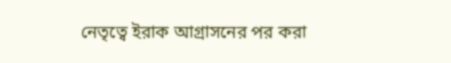নেতৃত্বে ইরাক আগ্রাসনের পর করা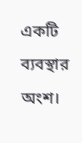একটি ব্যবস্থার অংশ।